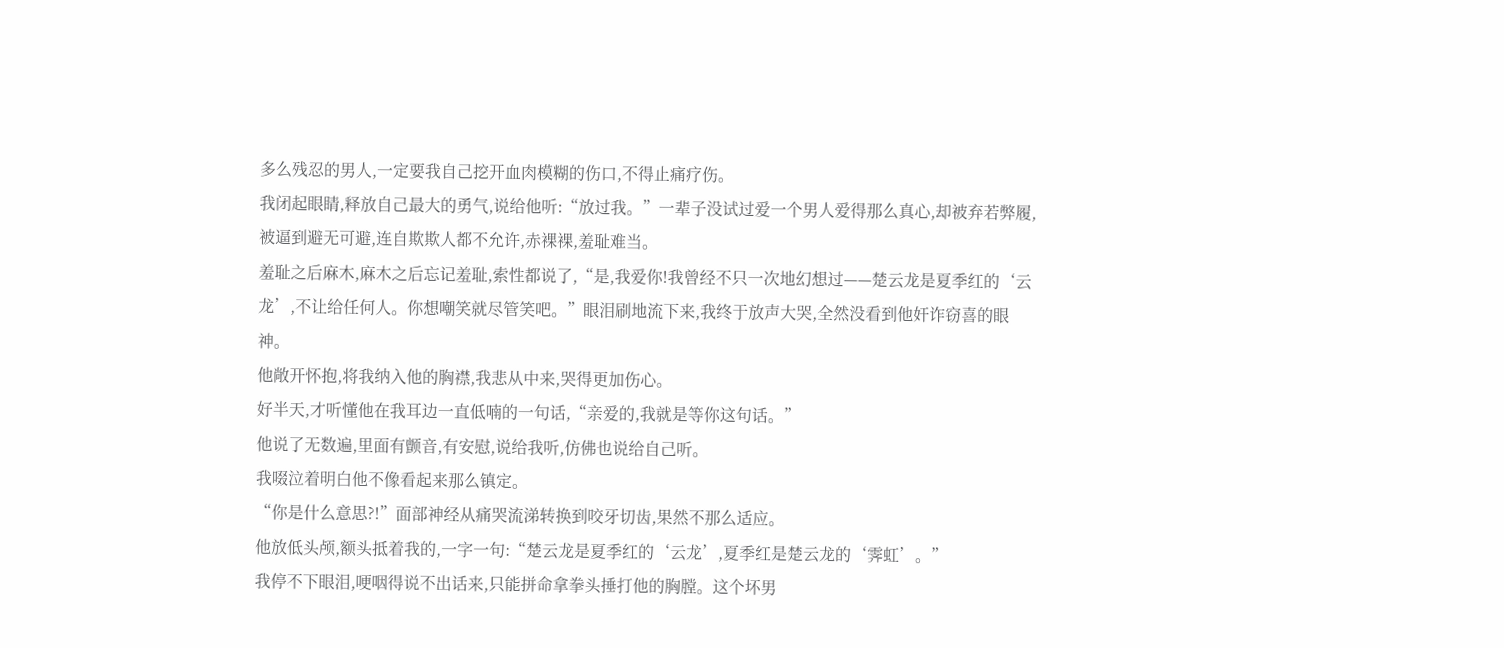多么残忍的男人,一定要我自己挖开血肉模糊的伤口,不得止痛疗伤。
我闭起眼睛,释放自己最大的勇气,说给他听:“放过我。”一辈子没试过爱一个男人爱得那么真心,却被弃若弊履,被逼到避无可避,连自欺欺人都不允许,赤裸裸,羞耻难当。
羞耻之后麻木,麻木之后忘记羞耻,索性都说了,“是,我爱你!我曾经不只一次地幻想过——楚云龙是夏季红的‘云龙’,不让给任何人。你想嘲笑就尽管笑吧。”眼泪刷地流下来,我终于放声大哭,全然没看到他奸诈窃喜的眼神。
他敞开怀抱,将我纳入他的胸襟,我悲从中来,哭得更加伤心。
好半天,才听懂他在我耳边一直低喃的一句话,“亲爱的,我就是等你这句话。”
他说了无数遍,里面有颤音,有安慰,说给我听,仿佛也说给自己听。
我啜泣着明白他不像看起来那么镇定。
“你是什么意思?!”面部神经从痛哭流涕转换到咬牙切齿,果然不那么适应。
他放低头颅,额头抵着我的,一字一句:“楚云龙是夏季红的‘云龙’,夏季红是楚云龙的‘霁虹’。”
我停不下眼泪,哽咽得说不出话来,只能拼命拿拳头捶打他的胸膛。这个坏男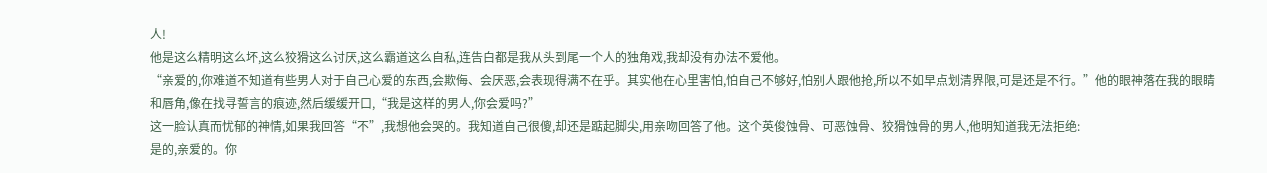人!
他是这么精明这么坏,这么狡猾这么讨厌,这么霸道这么自私,连告白都是我从头到尾一个人的独角戏,我却没有办法不爱他。
“亲爱的,你难道不知道有些男人对于自己心爱的东西,会欺侮、会厌恶,会表现得满不在乎。其实他在心里害怕,怕自己不够好,怕别人跟他抢,所以不如早点划清界限,可是还是不行。”他的眼神落在我的眼睛和唇角,像在找寻誓言的痕迹,然后缓缓开口,“我是这样的男人,你会爱吗?”
这一脸认真而忧郁的神情,如果我回答“不”,我想他会哭的。我知道自己很傻,却还是踮起脚尖,用亲吻回答了他。这个英俊蚀骨、可恶蚀骨、狡猾蚀骨的男人,他明知道我无法拒绝:
是的,亲爱的。你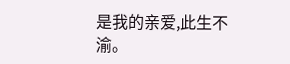是我的亲爱,此生不渝。